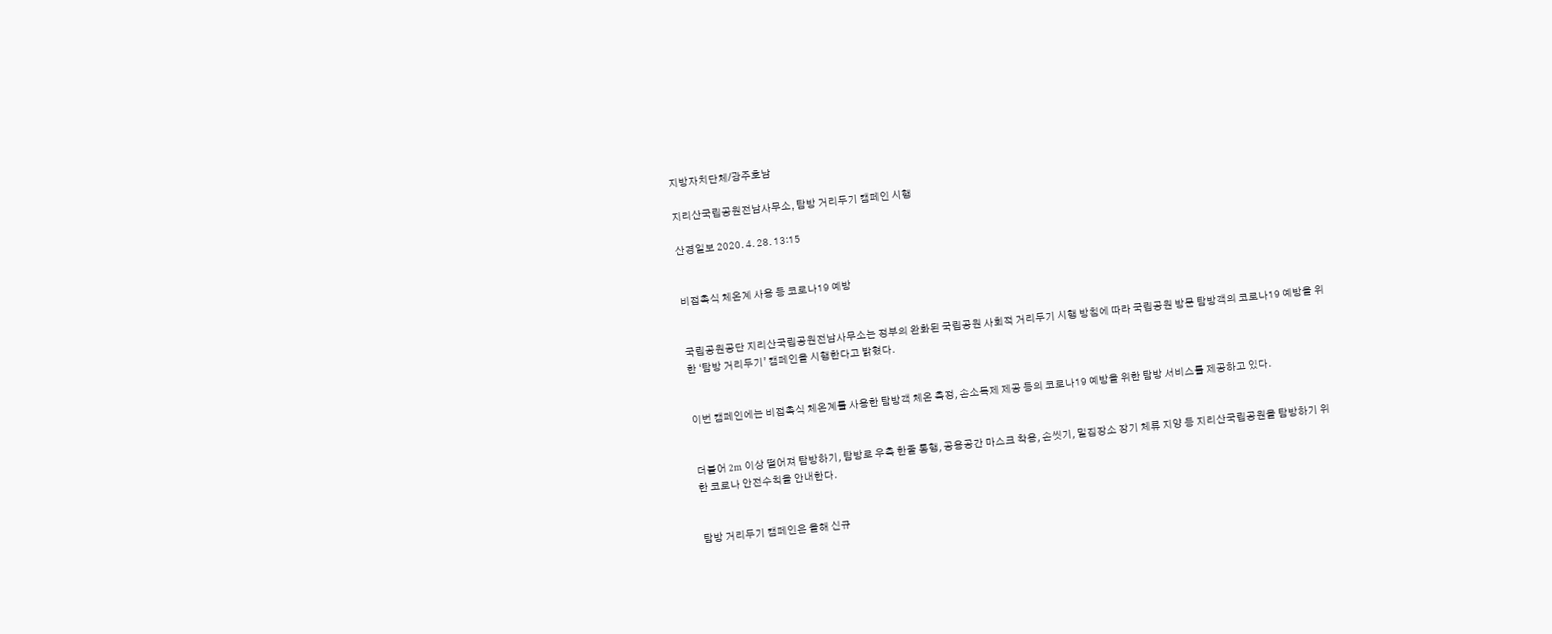지방자치단체/광주호남

지리산국립공원전남사무소‚ 탐방 거리두기 캠페인 시행

산경일보 2020. 4. 28. 13:15


비접촉식 체온계 사용 등 코로나19 예방


국립공원공단 지리산국립공원전남사무소는 정부의 완화된 국립공원 사회적 거리두기 시행 방침에 따라 국립공원 방문 탐방객의 코로나19 예방을 위한 ‘탐방 거리두기’ 캠페인을 시행한다고 밝혔다.


이번 캠페인에는 비접촉식 체온계를 사용한 탐방객 체온 측정, 손소독제 제공 등의 코로나19 예방을 위한 탐방 서비스를 제공하고 있다.


더불어 2m 이상 떨어져 탐방하기, 탐방로 우측 한줄 통행, 공용공간 마스크 착용, 손씻기, 밀집장소 장기 체류 지양 등 지리산국립공원을 탐방하기 위한 코로나 안전수칙을 안내한다.


탐방 거리두기 캠페인은 올해 신규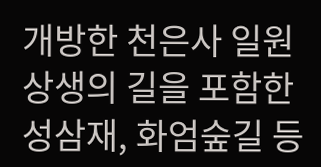개방한 천은사 일원 상생의 길을 포함한 성삼재, 화엄숲길 등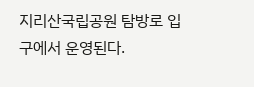지리산국립공원 탐방로 입구에서 운영된다.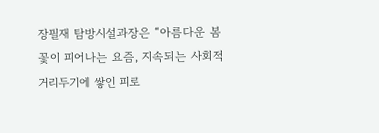장필재 탐방시설과장은 “아름다운 봄꽃이 피어나는 요즘, 지속되는 사회적 거리두기에 쌓인 피로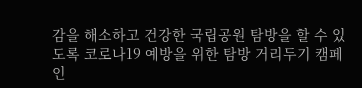감을 해소하고 건강한 국립공원 탐방을 할 수 있도록 코로나19 예방을 위한 탐방 거리두기 캠페인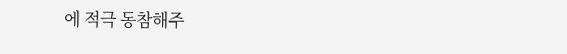에 적극 동참해주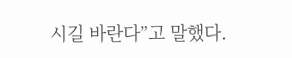시길 바란다”고 말했다.